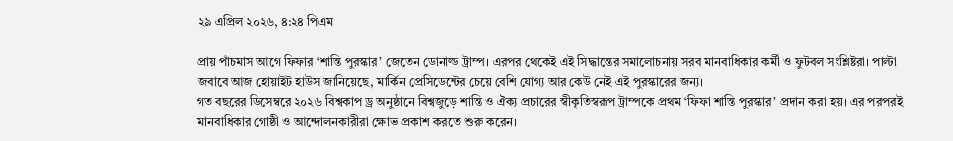২৯ এপ্রিল ২০২৬, ৪:২৪ পিএম

প্রায় পাঁচমাস আগে ফিফার ‘শান্তি পুরস্কার’ জেতেন ডোনাল্ড ট্রাম্প। এরপর থেকেই এই সিদ্ধান্তের সমালোচনায় সরব মানবাধিকার কর্মী ও ফুটবল সংশ্লিষ্টরা। পাল্টা জবাবে আজ হোয়াইট হাউস জানিয়েছে, মার্কিন প্রেসিডেন্টের চেয়ে বেশি যোগ্য আর কেউ নেই এই পুরস্কারের জন্য।
গত বছরের ডিসেম্বরে ২০২৬ বিশ্বকাপ ড্র অনুষ্ঠানে বিশ্বজুড়ে শান্তি ও ঐক্য প্রচারের স্বীকৃতিস্বরূপ ট্রাম্পকে প্রথম ‘ফিফা শান্তি পুরস্কার’ প্রদান করা হয়। এর পরপরই মানবাধিকার গোষ্ঠী ও আন্দোলনকারীরা ক্ষোভ প্রকাশ করতে শুরু করেন।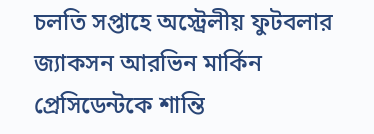চলতি সপ্তাহে অস্ট্রেলীয় ফুটবলার জ্যাকসন আরভিন মার্কিন প্রেসিডেন্টকে শান্তি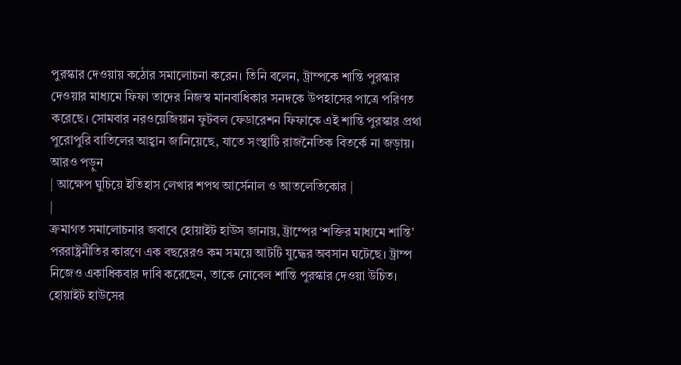পুরস্কার দেওয়ায় কঠোর সমালোচনা করেন। তিনি বলেন, ট্রাম্পকে শান্তি পুরস্কার দেওয়ার মাধ্যমে ফিফা তাদের নিজস্ব মানবাধিকার সনদকে উপহাসের পাত্রে পরিণত করেছে। সোমবার নরওয়েজিয়ান ফুটবল ফেডারেশন ফিফাকে এই শান্তি পুরস্কার প্রথা পুরোপুরি বাতিলের আহ্বান জানিয়েছে, যাতে সংস্থাটি রাজনৈতিক বিতর্কে না জড়ায়।
আরও পড়ুন
| আক্ষেপ ঘুচিয়ে ইতিহাস লেখার শপথ আর্সেনাল ও আতলেতিকোর |
|
ক্রমাগত সমালোচনার জবাবে হোয়াইট হাউস জানায়, ট্রাম্পের ‘শক্তির মাধ্যমে শান্তি’ পররাষ্ট্রনীতির কারণে এক বছরেরও কম সময়ে আটটি যুদ্ধের অবসান ঘটেছে। ট্রাম্প নিজেও একাধিকবার দাবি করেছেন, তাকে নোবেল শান্তি পুরস্কার দেওয়া উচিত।
হোয়াইট হাউসের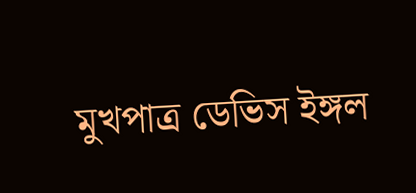মুখপাত্র ডেভিস ইঙ্গল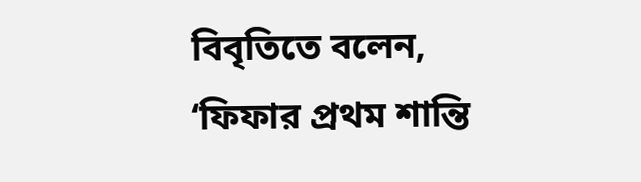বিবৃতিতে বলেন, ‘ফিফার প্রথম শান্তি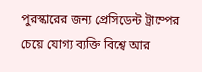পুরস্কারের জন্য প্রেসিডেন্ট ট্রাম্পের চেয়ে যোগ্য ব্যক্তি বিশ্বে আর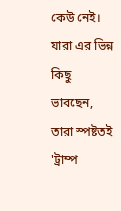কেউ নেই। যারা এর ভিন্ন কিছু ভাবছেন, তারা স্পষ্টতই 'ট্রাম্প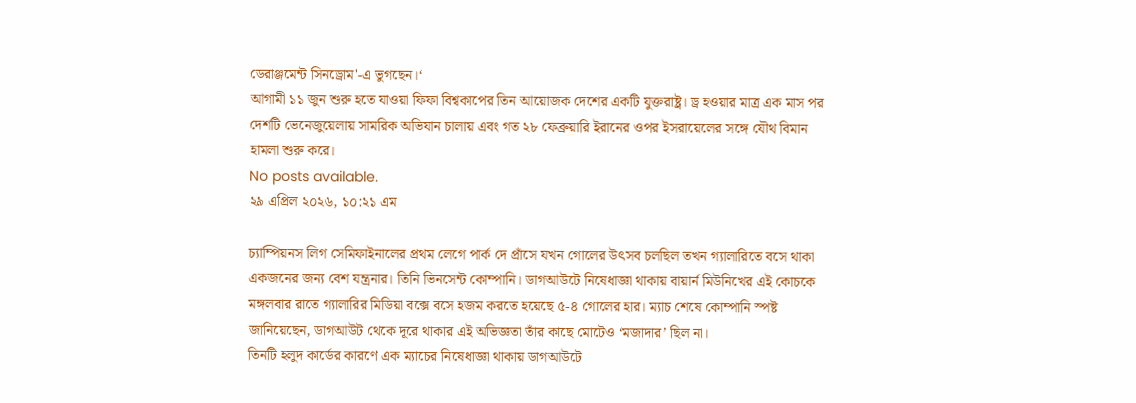ডেরাঞ্জমেন্ট সিনড্রোম'-এ ভুগছেন।‘
আগামী ১১ জুন শুরু হতে যাওয়া ফিফা বিশ্বকাপের তিন আয়োজক দেশের একটি যুক্তরাষ্ট্র। ড্র হওয়ার মাত্র এক মাস পর দেশটি ভেনেজুয়েলায় সামরিক অভিযান চালায় এবং গত ২৮ ফেব্রুয়ারি ইরানের ওপর ইসরায়েলের সঙ্গে যৌথ বিমান হামলা শুরু করে।
No posts available.
২৯ এপ্রিল ২০২৬, ১০:২১ এম

চ্যাম্পিয়নস লিগ সেমিফাইনালের প্রথম লেগে পার্ক দে প্রাঁসে যখন গোলের উৎসব চলছিল তখন গ্যালারিতে বসে থাকা একজনের জন্য বেশ যন্ত্রনার। তিনি ভিনসেন্ট কোম্পানি। ডাগআউটে নিষেধাজ্ঞা থাকায় বায়ার্ন মিউনিখের এই কোচকে মঙ্গলবার রাতে গ্যালারির মিডিয়া বক্সে বসে হজম করতে হয়েছে ৫-৪ গোলের হার। ম্যাচ শেষে কোম্পানি স্পষ্ট জানিয়েছেন, ডাগআউট থেকে দূরে থাকার এই অভিজ্ঞতা তাঁর কাছে মোটেও ‘মজাদার’ ছিল না।
তিনটি হলুদ কার্ডের কারণে এক ম্যাচের নিষেধাজ্ঞা থাকায় ডাগআউটে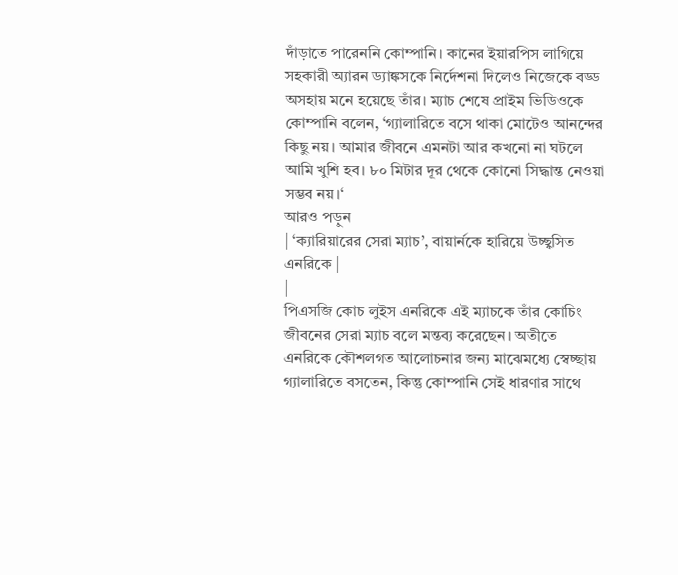দাঁড়াতে পারেননি কোম্পানি। কানের ইয়ারপিস লাগিয়ে সহকারী অ্যারন ড্যাঙ্কসকে নির্দেশনা দিলেও নিজেকে বড্ড অসহায় মনে হয়েছে তাঁর। ম্যাচ শেষে প্রাইম ভিডিওকে কোম্পানি বলেন, ‘গ্যালারিতে বসে থাকা মোটেও আনন্দের কিছু নয়। আমার জীবনে এমনটা আর কখনো না ঘটলে আমি খুশি হব। ৮০ মিটার দূর থেকে কোনো সিদ্ধান্ত নেওয়া সম্ভব নয়।‘
আরও পড়ুন
| ‘ক্যারিয়ারের সেরা ম্যাচ’, বায়ার্নকে হারিয়ে উচ্ছ্বসিত এনরিকে |
|
পিএসজি কোচ লুইস এনরিকে এই ম্যাচকে তাঁর কোচিং জীবনের সেরা ম্যাচ বলে মন্তব্য করেছেন। অতীতে এনরিকে কৌশলগত আলোচনার জন্য মাঝেমধ্যে স্বেচ্ছায় গ্যালারিতে বসতেন, কিন্তু কোম্পানি সেই ধারণার সাথে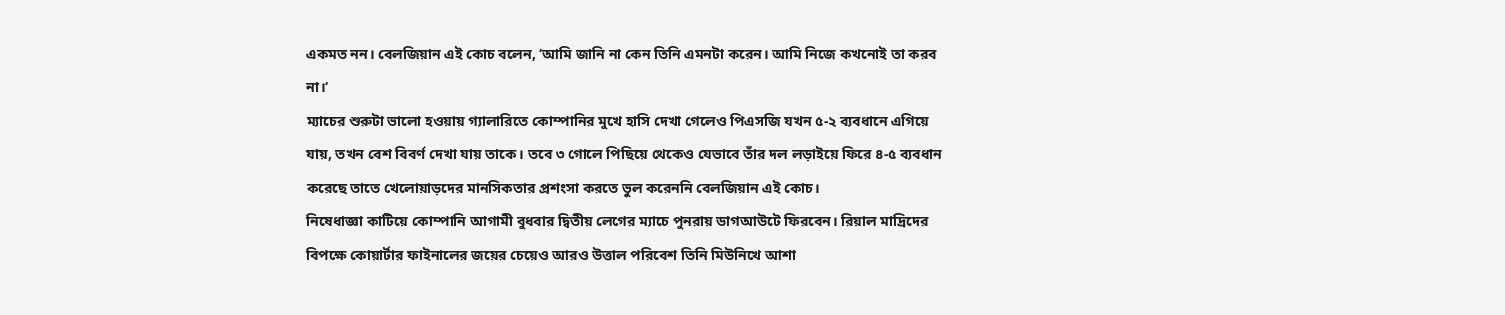একমত নন। বেলজিয়ান এই কোচ বলেন, ‘আমি জানি না কেন তিনি এমনটা করেন। আমি নিজে কখনোই তা করব না।‘
ম্যাচের শুরুটা ভালো হওয়ায় গ্যালারিতে কোম্পানির মুখে হাসি দেখা গেলেও পিএসজি যখন ৫-২ ব্যবধানে এগিয়ে যায়, তখন বেশ বিবর্ণ দেখা যায় তাকে। তবে ৩ গোলে পিছিয়ে থেকেও যেভাবে তাঁর দল লড়াইয়ে ফিরে ৪-৫ ব্যবধান করেছে তাতে খেলোয়াড়দের মানসিকতার প্রশংসা করতে ভুল করেননি বেলজিয়ান এই কোচ।
নিষেধাজ্ঞা কাটিয়ে কোম্পানি আগামী বুধবার দ্বিতীয় লেগের ম্যাচে পুনরায় ডাগআউটে ফিরবেন। রিয়াল মাদ্রিদের বিপক্ষে কোয়ার্টার ফাইনালের জয়ের চেয়েও আরও উত্তাল পরিবেশ তিনি মিউনিখে আশা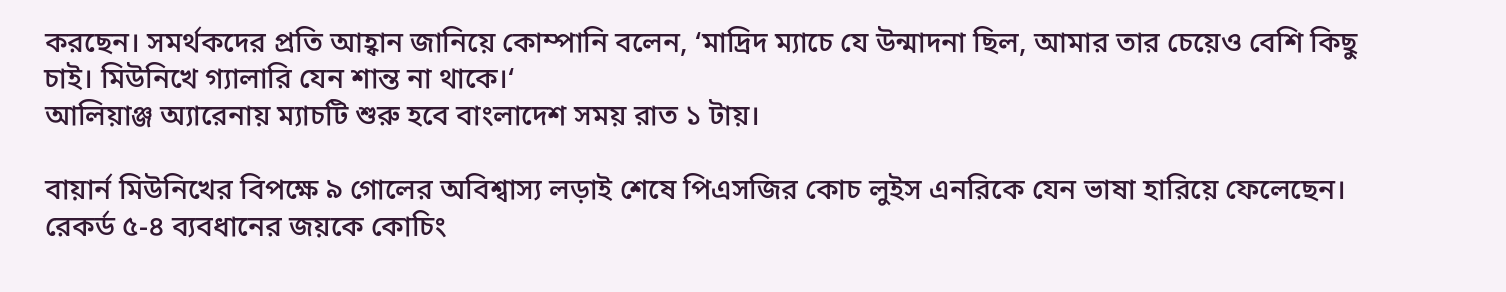করছেন। সমর্থকদের প্রতি আহ্বান জানিয়ে কোম্পানি বলেন, ‘মাদ্রিদ ম্যাচে যে উন্মাদনা ছিল, আমার তার চেয়েও বেশি কিছু চাই। মিউনিখে গ্যালারি যেন শান্ত না থাকে।‘
আলিয়াঞ্জ অ্যারেনায় ম্যাচটি শুরু হবে বাংলাদেশ সময় রাত ১ টায়।

বায়ার্ন মিউনিখের বিপক্ষে ৯ গোলের অবিশ্বাস্য লড়াই শেষে পিএসজির কোচ লুইস এনরিকে যেন ভাষা হারিয়ে ফেলেছেন। রেকর্ড ৫-৪ ব্যবধানের জয়কে কোচিং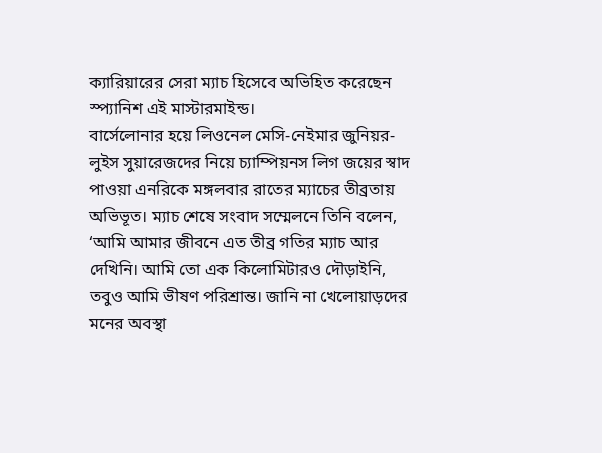ক্যারিয়ারের সেরা ম্যাচ হিসেবে অভিহিত করেছেন স্প্যানিশ এই মাস্টারমাইন্ড।
বার্সেলোনার হয়ে লিওনেল মেসি-নেইমার জুনিয়র-লুইস সুয়ারেজদের নিয়ে চ্যাম্পিয়নস লিগ জয়ের স্বাদ পাওয়া এনরিকে মঙ্গলবার রাতের ম্যাচের তীব্রতায় অভিভূত। ম্যাচ শেষে সংবাদ সম্মেলনে তিনি বলেন, ‘আমি আমার জীবনে এত তীব্র গতির ম্যাচ আর দেখিনি। আমি তো এক কিলোমিটারও দৌড়াইনি, তবুও আমি ভীষণ পরিশ্রান্ত। জানি না খেলোয়াড়দের মনের অবস্থা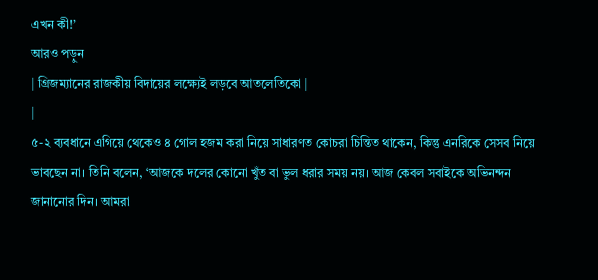এখন কী!’
আরও পড়ুন
| গ্রিজম্যানের রাজকীয় বিদায়ের লক্ষ্যেই লড়বে আতলেতিকো |
|
৫-২ ব্যবধানে এগিয়ে থেকেও ৪ গোল হজম করা নিয়ে সাধারণত কোচরা চিন্তিত থাকেন, কিন্তু এনরিকে সেসব নিয়ে ভাবছেন না। তিনি বলেন, ‘আজকে দলের কোনো খুঁত বা ভুল ধরার সময় নয়। আজ কেবল সবাইকে অভিনন্দন জানানোর দিন। আমরা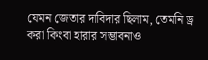যেমন জেতার দাবিদার ছিলাম, তেমনি ড্র করা কিংবা হারার সম্ভাবনাও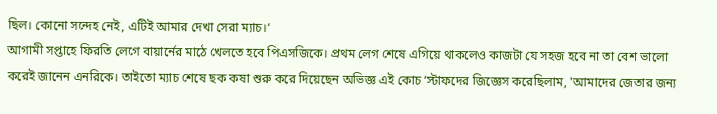ছিল। কোনো সন্দেহ নেই, এটিই আমার দেখা সেরা ম্যাচ।‘
আগামী সপ্তাহে ফিরতি লেগে বায়ার্নের মাঠে খেলতে হবে পিএসজিকে। প্রথম লেগ শেষে এগিয়ে থাকলেও কাজটা যে সহজ হবে না তা বেশ ভালো করেই জানেন এনরিকে। তাইতো ম্যাচ শেষে ছক কষা শুরু করে দিয়েছেন অভিজ্ঞ এই কোচ ‘স্টাফদের জিজ্ঞেস করেছিলাম, 'আমাদের জেতার জন্য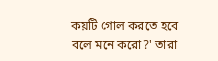কয়টি গোল করতে হবে বলে মনে করো?' তারা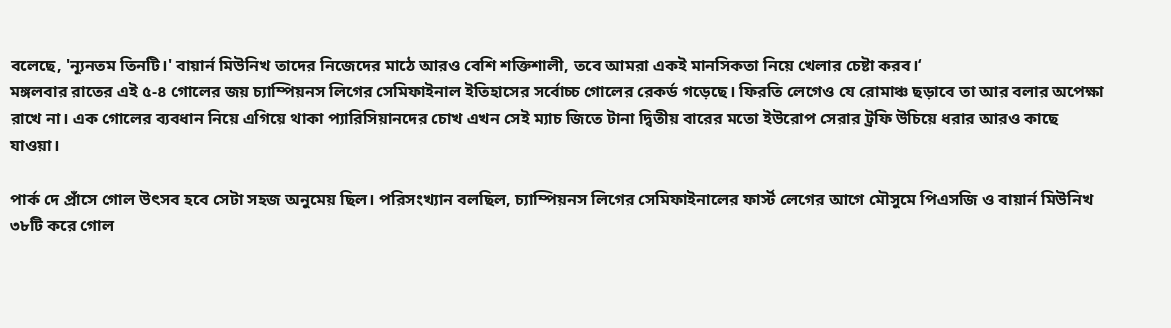বলেছে, 'ন্যূনতম তিনটি।' বায়ার্ন মিউনিখ তাদের নিজেদের মাঠে আরও বেশি শক্তিশালী, তবে আমরা একই মানসিকতা নিয়ে খেলার চেষ্টা করব।‘
মঙ্গলবার রাতের এই ৫-৪ গোলের জয় চ্যাম্পিয়নস লিগের সেমিফাইনাল ইতিহাসের সর্বোচ্চ গোলের রেকর্ড গড়েছে। ফিরতি লেগেও যে রোমাঞ্চ ছড়াবে তা আর বলার অপেক্ষা রাখে না। এক গোলের ব্যবধান নিয়ে এগিয়ে থাকা প্যারিসিয়ানদের চোখ এখন সেই ম্যাচ জিতে টানা দ্বিতীয় বারের মতো ইউরোপ সেরার ট্রফি উচিয়ে ধরার আরও কাছে যাওয়া।

পার্ক দে প্রাঁসে গোল উৎসব হবে সেটা সহজ অনুমেয় ছিল। পরিসংখ্যান বলছিল, চ্যাম্পিয়নস লিগের সেমিফাইনালের ফার্স্ট লেগের আগে মৌসুমে পিএসজি ও বায়ার্ন মিউনিখ ৩৮টি করে গোল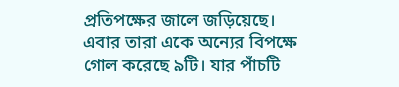প্রতিপক্ষের জালে জড়িয়েছে। এবার তারা একে অন্যের বিপক্ষে গোল করেছে ৯টি। যার পাঁচটি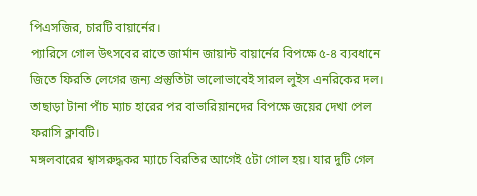পিএসজির, চারটি বায়ার্নের।
প্যারিসে গোল উৎসবের রাতে জার্মান জায়ান্ট বায়ার্নের বিপক্ষে ৫-৪ ব্যবধানে জিতে ফিরতি লেগের জন্য প্রস্তুতিটা ভালোভাবেই সারল লুইস এনরিকের দল। তাছাড়া টানা পাঁচ ম্যাচ হারের পর বাভারিয়ানদের বিপক্ষে জয়ের দেখা পেল ফরাসি ক্লাবটি।
মঙ্গলবারের শ্বাসরুদ্ধকর ম্যাচে বিরতির আগেই ৫টা গোল হয়। যার দুটি গেল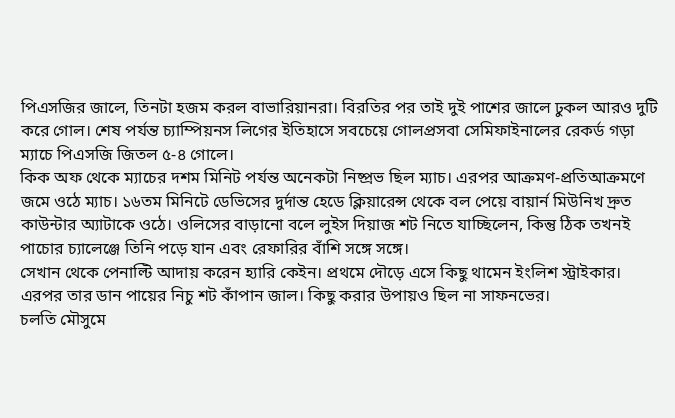পিএসজির জালে, তিনটা হজম করল বাভারিয়ানরা। বিরতির পর তাই দুই পাশের জালে ঢুকল আরও দুটি করে গোল। শেষ পর্যন্ত চ্যাম্পিয়নস লিগের ইতিহাসে সবচেয়ে গোলপ্রসবা সেমিফাইনালের রেকর্ড গড়া ম্যাচে পিএসজি জিতল ৫-৪ গোলে।
কিক অফ থেকে ম্যাচের দশম মিনিট পর্যন্ত অনেকটা নিষ্প্রভ ছিল ম্যাচ। এরপর আক্রমণ-প্রতিআক্রমণে জমে ওঠে ম্যাচ। ১৬তম মিনিটে ডেভিসের দুর্দান্ত হেডে ক্লিয়ারেন্স থেকে বল পেয়ে বায়ার্ন মিউনিখ দ্রুত কাউন্টার অ্যাটাকে ওঠে। ওলিসের বাড়ানো বলে লুইস দিয়াজ শট নিতে যাচ্ছিলেন, কিন্তু ঠিক তখনই পাচোর চ্যালেঞ্জে তিনি পড়ে যান এবং রেফারির বাঁশি সঙ্গে সঙ্গে।
সেখান থেকে পেনাল্টি আদায় করেন হ্যারি কেইন। প্রথমে দৌড়ে এসে কিছু থামেন ইংলিশ স্ট্রাইকার। এরপর তার ডান পায়ের নিচু শট কাঁপান জাল। কিছু করার উপায়ও ছিল না সাফনভের।
চলতি মৌসুমে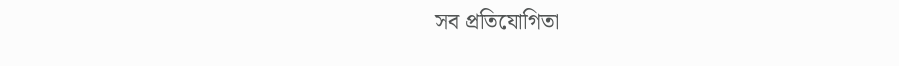সব প্রতিযোগিতা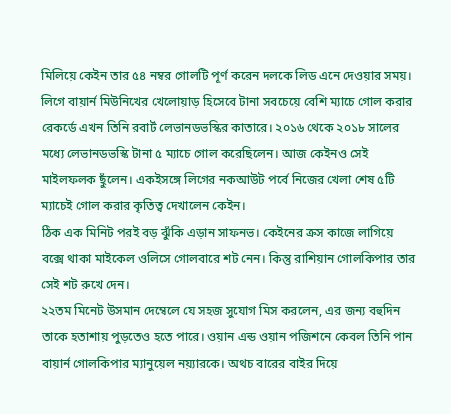মিলিয়ে কেইন তার ৫৪ নম্বর গোলটি পূর্ণ করেন দলকে লিড এনে দেওয়ার সময়। লিগে বায়ার্ন মিউনিখের খেলোয়াড় হিসেবে টানা সবচেয়ে বেশি ম্যাচে গোল করার রেকর্ডে এখন তিনি রবার্ট লেভানডভস্কির কাতারে। ২০১৬ থেকে ২০১৮ সালের মধ্যে লেভানডভস্কি টানা ৫ ম্যাচে গোল করেছিলেন। আজ কেইনও সেই মাইলফলক ছুঁলেন। একইসঙ্গে লিগের নকআউট পর্বে নিজের খেলা শেষ ৫টি ম্যাচেই গোল করার কৃতিত্ব দেখালেন কেইন।
ঠিক এক মিনিট পরই বড় ঝুঁকি এড়ান সাফনভ। কেইনের ক্রস কাজে লাগিয়ে বক্সে থাকা মাইকেল ওলিসে গোলবারে শট নেন। কিন্তু রাশিয়ান গোলকিপার তার সেই শট রুখে দেন।
২২তম মিনেট উসমান দেম্বেলে যে সহজ সুযোগ মিস করলেন, এর জন্য বহুদিন তাকে হতাশায় পুড়তেও হতে পারে। ওয়ান এন্ড ওয়ান পজিশনে কেবল তিনি পান বায়ার্ন গোলকিপার ম্যানুয়েল নয়্যারকে। অথচ বারের বাইর দিয়ে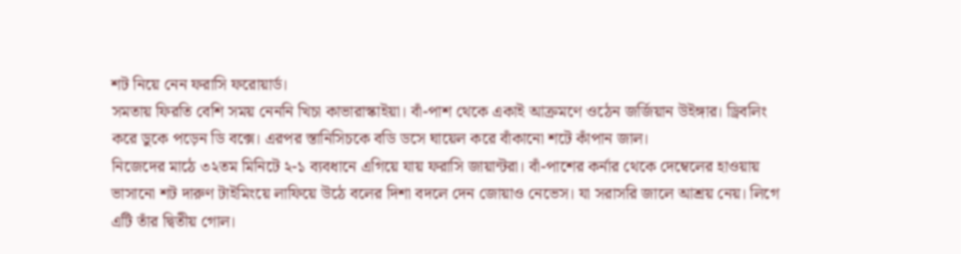শট নিয়ে নেন ফরাসি ফরোয়ার্ড।
সমতায় ফিরতি বেশি সময় নেননি খিচা কাভারাস্কাইয়া। বাঁ-পাশ থেকে একাই আক্রমণে ওঠেন জর্জিয়ান উইঙ্গার। ড্রিবলিং করে ডুকে পড়েন ডি বক্সে। এরপর স্তানিসিচকে বডি ডসে ঘায়েল করে বাঁকানো শটে কাঁপান জাল।
নিজেদের মাঠে ৩২তম মিনিটে ২-১ ব্যবধানে এগিয়ে যায় ফরাসি জায়ান্টরা। বাঁ-পাশের কর্নার থেকে দেম্বেলের হাওয়ায় ভাসানো শট দারুণ টাইমিংয়ে লাফিয়ে উঠে বলের দিশা বদলে দেন জোয়াও নেভেস। যা সরাসরি জালে আশ্রয় নেয়। লিগে এটি তাঁর দ্বিতীয় গোল।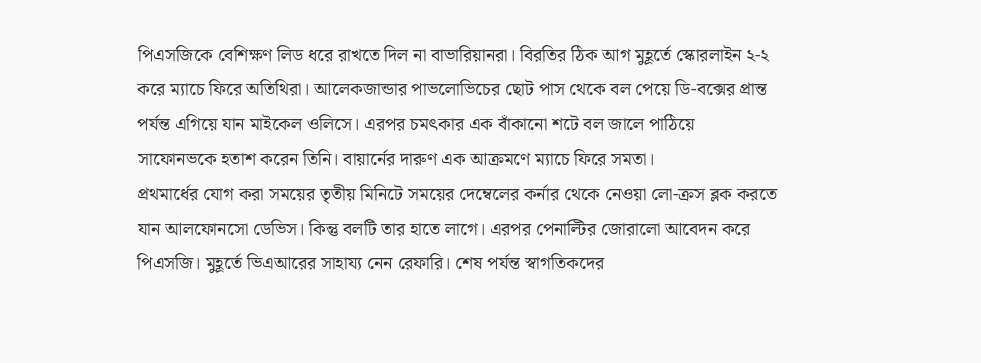পিএসজিকে বেশিক্ষণ লিড ধরে রাখতে দিল না বাভারিয়ানরা। বিরতির ঠিক আগ মুহূর্তে স্কোরলাইন ২-২ করে ম্যাচে ফিরে অতিথিরা। আলেকজান্ডার পাভলোভিচের ছোট পাস থেকে বল পেয়ে ডি-বক্সের প্রান্ত পর্যন্ত এগিয়ে যান মাইকেল ওলিসে। এরপর চমৎকার এক বাঁকানো শটে বল জালে পাঠিয়ে সাফোনভকে হতাশ করেন তিনি। বায়ার্নের দারুণ এক আক্রমণে ম্যাচে ফিরে সমতা।
প্রথমার্ধের যোগ করা সময়ের তৃতীয় মিনিটে সময়ের দেম্বেলের কর্নার থেকে নেওয়া লো-ক্রস ব্লক করতে যান আলফোনসো ডেভিস। কিন্তু বলটি তার হাতে লাগে। এরপর পেনাল্টির জোরালো আবেদন করে পিএসজি। মুহূর্তে ভিএআরের সাহায্য নেন রেফারি। শেষ পর্যন্ত স্বাগতিকদের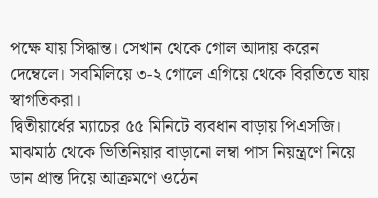পক্ষে যায় সিদ্ধান্ত। সেখান থেকে গোল আদায় করেন দেম্বেলে। সবমিলিয়ে ৩-২ গোলে এগিয়ে থেকে বিরতিতে যায় স্বাগতিকরা।
দ্বিতীয়ার্ধের ম্যাচের ৫৫ মিনিটে ব্যবধান বাড়ায় পিএসজি। মাঝমাঠ থেকে ভিতিনিয়ার বাড়ানো লম্বা পাস নিয়ন্ত্রণে নিয়ে ডান প্রান্ত দিয়ে আক্রমণে ওঠেন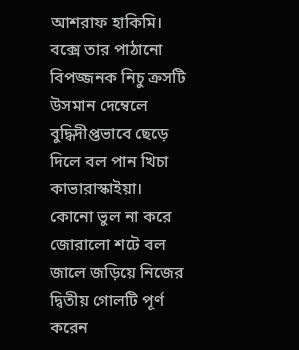আশরাফ হাকিমি। বক্সে তার পাঠানো বিপজ্জনক নিচু ক্রসটি উসমান দেম্বেলে বুদ্ধিদীপ্তভাবে ছেড়ে দিলে বল পান খিচা কাভারাস্কাইয়া। কোনো ভুল না করে জোরালো শটে বল জালে জড়িয়ে নিজের দ্বিতীয় গোলটি পূর্ণ করেন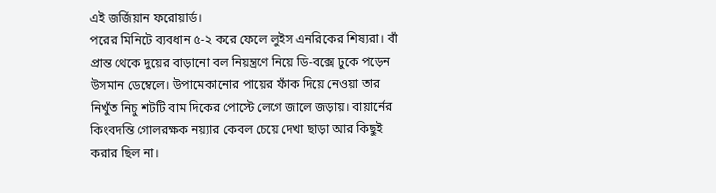এই জর্জিয়ান ফরোয়ার্ড।
পরের মিনিটে ব্যবধান ৫-২ করে ফেলে লুইস এনরিকের শিষ্যরা। বাঁ প্রান্ত থেকে দুয়ের বাড়ানো বল নিয়ন্ত্রণে নিয়ে ডি-বক্সে ঢুকে পড়েন উসমান ডেম্বেলে। উপামেকানোর পায়ের ফাঁক দিয়ে নেওয়া তার নিখুঁত নিচু শটটি বাম দিকের পোস্টে লেগে জালে জড়ায়। বায়ার্নের কিংবদন্তি গোলরক্ষক নয়্যার কেবল চেয়ে দেখা ছাড়া আর কিছুই করার ছিল না।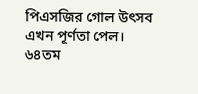পিএসজির গোল উৎসব এখন পূর্ণতা পেল।
৬৪তম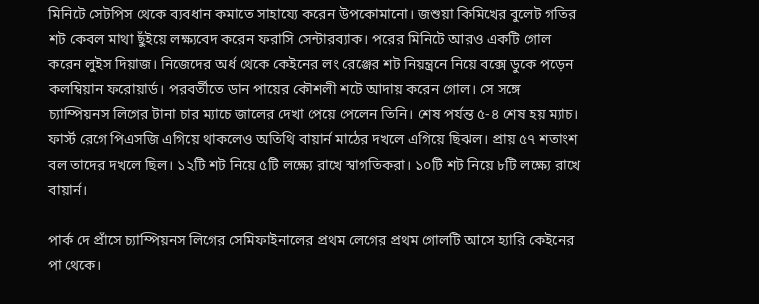মিনিটে সেটপিস থেকে ব্যবধান কমাতে সাহায্যে করেন উপকোমানো। জশুয়া কিমিখের বুলেট গতির শট কেবল মাথা ছুঁইয়ে লক্ষ্যবেদ করেন ফরাসি সেন্টারব্যাক। পরের মিনিটে আরও একটি গোল করেন লুইস দিয়াজ। নিজেদের অর্ধ থেকে কেইনের লং রেঞ্জের শট নিয়ন্ত্রনে নিয়ে বক্সে ডুকে পড়েন কলম্বিয়ান ফরোয়ার্ড। পরবর্তীতে ডান পায়ের কৌশলী শটে আদায় করেন গোল। সে সঙ্গে চ্যাম্পিয়নস লিগের টানা চার ম্যাচে জালের দেখা পেয়ে পেলেন তিনি। শেষ পর্যন্ত ৫-৪ শেষ হয় ম্যাচ।
ফার্স্ট রেগে পিএসজি এগিয়ে থাকলেও অতিথি বায়ার্ন মাঠের দখলে এগিয়ে ছিঝল। প্রায় ৫৭ শতাংশ বল তাদের দখলে ছিল। ১২টি শট নিয়ে ৫টি লক্ষ্যে রাখে স্বাগতিকরা। ১০টি শট নিয়ে ৮টি লক্ষ্যে রাখে বায়ার্ন।

পার্ক দে প্রাঁসে চ্যাম্পিয়নস লিগের সেমিফাইনালের প্রথম লেগের প্রথম গোলটি আসে হ্যারি কেইনের পা থেকে।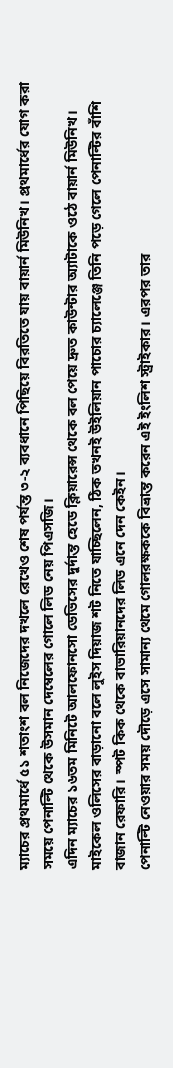ম্যাচের প্রথমার্ধে ৫১ শতাংশ বল নিজেদের দখলে রেখেও শেষ পর্যন্ত ৩-২ ব্যবধানে পিছিয়ে বিরতিতে যায় বায়ার্ন মিউনিখ। প্রথমার্ধের যোগ করা সময়ে পেনাল্টি থেকে উসমান দেম্বেলের গোলে লিড নেয় পিএসজি।
এদিন ম্যাচের ১৬তম মিনিটে আলফোনসো ডেভিসের দুর্দান্ত হেডে ক্লিয়ারেন্স থেকে বল পেয়ে দ্রুত কাউন্টার অ্যাটাকে ওঠে বায়ার্ন মিউনিখ। মাইকেল ওলিসের বাড়ানো বলে লুইস দিয়াজ শট নিতে যাচ্ছিলেন, ঠিক তখনই উইলিয়ান পাচোর চ্যালেঞ্জে তিনি পড়ে গেলে পেনাল্টির বাঁশি বাজান রেফারি। স্পট কিক থেকে বাভারিয়ানদের লিড এনে দেন কেইন।
পেনাল্টি নেওয়ার সময় দৌড়ে এসে সামান্য থেমে গোলরক্ষককে বিভ্রান্ত করেন এই ইংলিশ স্ট্রাইকার। এরপর তার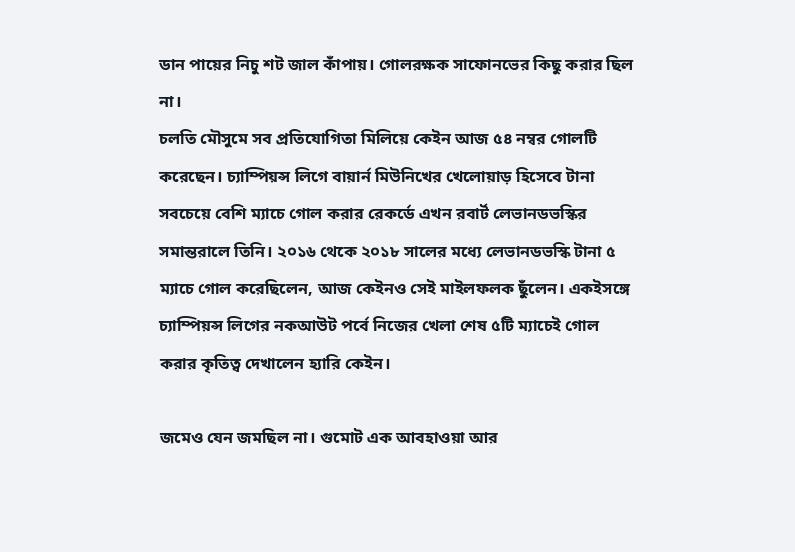ডান পায়ের নিচু শট জাল কাঁপায়। গোলরক্ষক সাফোনভের কিছু করার ছিল না।
চলতি মৌসুমে সব প্রতিযোগিতা মিলিয়ে কেইন আজ ৫৪ নম্বর গোলটি করেছেন। চ্যাম্পিয়ন্স লিগে বায়ার্ন মিউনিখের খেলোয়াড় হিসেবে টানা সবচেয়ে বেশি ম্যাচে গোল করার রেকর্ডে এখন রবার্ট লেভানডভস্কির সমান্তরালে তিনি। ২০১৬ থেকে ২০১৮ সালের মধ্যে লেভানডভস্কি টানা ৫ ম্যাচে গোল করেছিলেন, আজ কেইনও সেই মাইলফলক ছুঁলেন। একইসঙ্গে চ্যাম্পিয়ন্স লিগের নকআউট পর্বে নিজের খেলা শেষ ৫টি ম্যাচেই গোল করার কৃতিত্ব দেখালেন হ্যারি কেইন।

জমেও যেন জমছিল না। গুমোট এক আবহাওয়া আর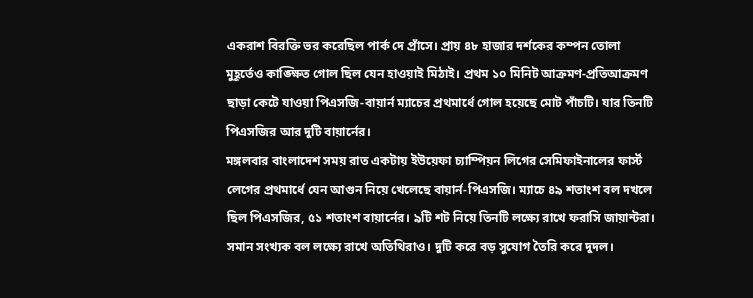একরাশ বিরক্তি ভর করেছিল পার্ক দে প্রাঁসে। প্রায় ৪৮ হাজার দর্শকের কম্পন তোলা মুহূর্তেও কাঙ্ক্ষিত গোল ছিল যেন হাওয়াই মিঠাই। প্রথম ১০ মিনিট আক্রমণ-প্রতিআক্রমণ ছাড়া কেটে যাওয়া পিএসজি-বায়ার্ন ম্যাচের প্রথমার্ধে গোল হয়েছে মোট পাঁচটি। যার তিনটি পিএসজির আর দুটি বায়ার্নের।
মঙ্গলবার বাংলাদেশ সময় রাত একটায় ইউয়েফা চ্যাম্পিয়ন লিগের সেমিফাইনালের ফার্স্ট লেগের প্রথমার্ধে যেন আগুন নিয়ে খেলেছে বায়ার্ন-পিএসজি। ম্যাচে ৪৯ শতাংশ বল দখলে ছিল পিএসজির, ৫১ শতাংশ বায়ার্নের। ৯টি শট নিয়ে তিনটি লক্ষ্যে রাখে ফরাসি জায়ান্টরা। সমান সংখ্যক বল লক্ষ্যে রাখে অতিথিরাও। দুটি করে বড় সুযোগ তৈরি করে দুদল।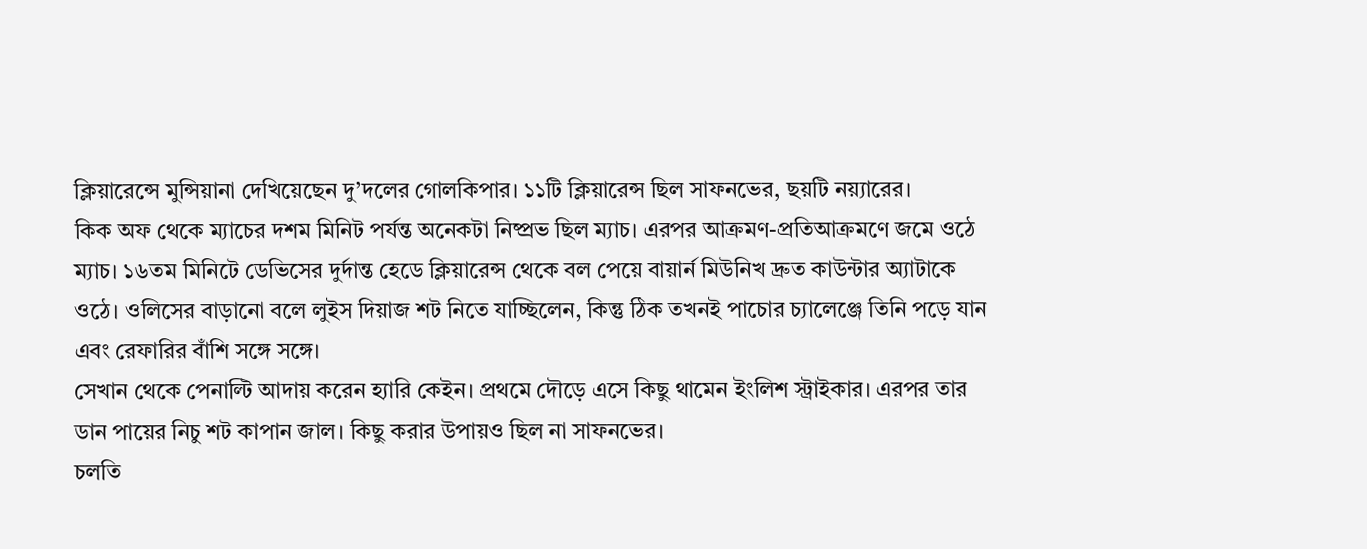ক্লিয়ারেন্সে মুন্সিয়ানা দেখিয়েছেন দু’দলের গোলকিপার। ১১টি ক্লিয়ারেন্স ছিল সাফনভের, ছয়টি নয়্যারের।
কিক অফ থেকে ম্যাচের দশম মিনিট পর্যন্ত অনেকটা নিষ্প্রভ ছিল ম্যাচ। এরপর আক্রমণ-প্রতিআক্রমণে জমে ওঠে ম্যাচ। ১৬তম মিনিটে ডেভিসের দুর্দান্ত হেডে ক্লিয়ারেন্স থেকে বল পেয়ে বায়ার্ন মিউনিখ দ্রুত কাউন্টার অ্যাটাকে ওঠে। ওলিসের বাড়ানো বলে লুইস দিয়াজ শট নিতে যাচ্ছিলেন, কিন্তু ঠিক তখনই পাচোর চ্যালেঞ্জে তিনি পড়ে যান এবং রেফারির বাঁশি সঙ্গে সঙ্গে।
সেখান থেকে পেনাল্টি আদায় করেন হ্যারি কেইন। প্রথমে দৌড়ে এসে কিছু থামেন ইংলিশ স্ট্রাইকার। এরপর তার ডান পায়ের নিচু শট কাপান জাল। কিছু করার উপায়ও ছিল না সাফনভের।
চলতি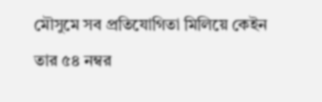মৌসুমে সব প্রতিযোগিতা মিলিয়ে কেইন তার ৫৪ নম্বর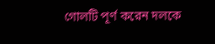গোলটি পূর্ণ করেন দলকে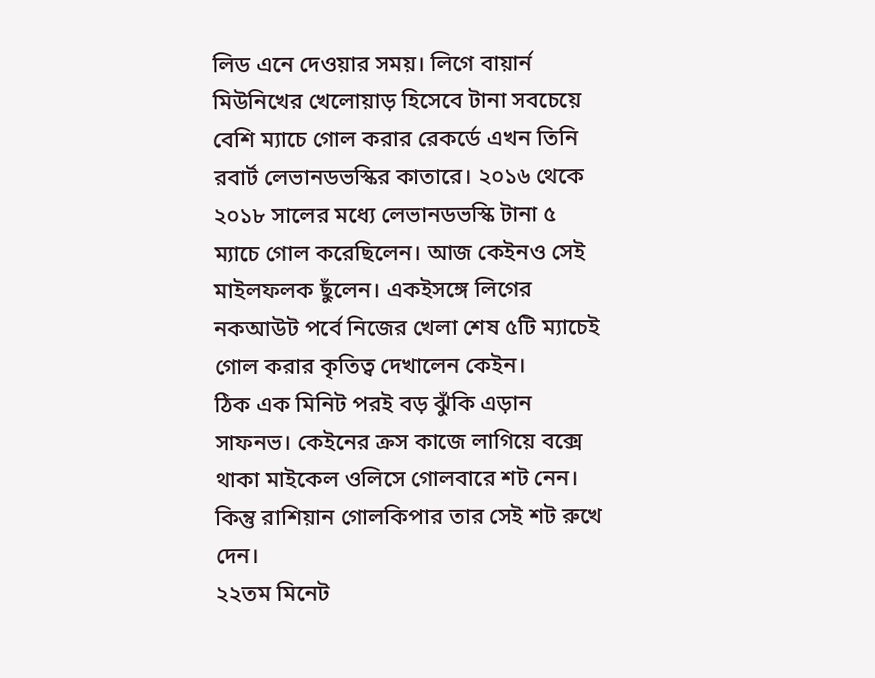লিড এনে দেওয়ার সময়। লিগে বায়ার্ন মিউনিখের খেলোয়াড় হিসেবে টানা সবচেয়ে বেশি ম্যাচে গোল করার রেকর্ডে এখন তিনি রবার্ট লেভানডভস্কির কাতারে। ২০১৬ থেকে ২০১৮ সালের মধ্যে লেভানডভস্কি টানা ৫ ম্যাচে গোল করেছিলেন। আজ কেইনও সেই মাইলফলক ছুঁলেন। একইসঙ্গে লিগের নকআউট পর্বে নিজের খেলা শেষ ৫টি ম্যাচেই গোল করার কৃতিত্ব দেখালেন কেইন।
ঠিক এক মিনিট পরই বড় ঝুঁকি এড়ান সাফনভ। কেইনের ক্রস কাজে লাগিয়ে বক্সে থাকা মাইকেল ওলিসে গোলবারে শট নেন। কিন্তু রাশিয়ান গোলকিপার তার সেই শট রুখে দেন।
২২তম মিনেট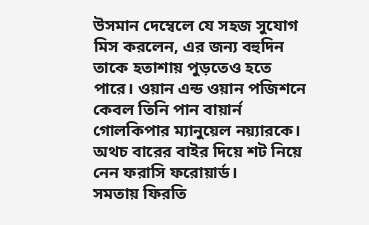উসমান দেম্বেলে যে সহজ সুযোগ মিস করলেন, এর জন্য বহুদিন তাকে হতাশায় পুড়তেও হতে পারে। ওয়ান এন্ড ওয়ান পজিশনে কেবল তিনি পান বায়ার্ন গোলকিপার ম্যানুয়েল নয়্যারকে। অথচ বারের বাইর দিয়ে শট নিয়ে নেন ফরাসি ফরোয়ার্ড।
সমতায় ফিরতি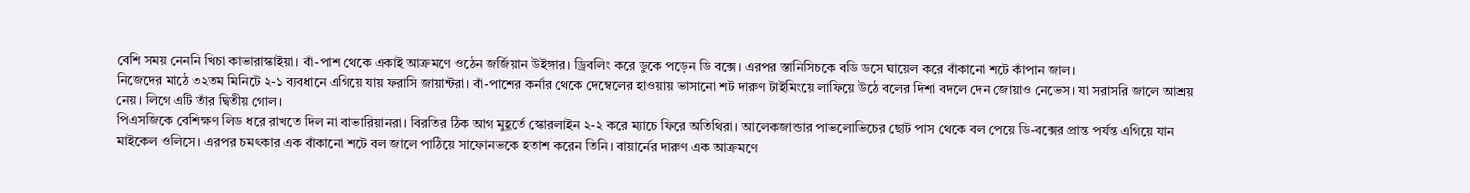বেশি সময় নেননি খিচা কাভারাস্কাইয়া। বাঁ-পাশ থেকে একাই আক্রমণে ওঠেন জর্জিয়ান উইঙ্গার। ড্রিবলিং করে ডুকে পড়েন ডি বক্সে। এরপর স্তানিসিচকে বডি ডসে ঘায়েল করে বাঁকানো শটে কাঁপান জাল।
নিজেদের মাঠে ৩২তম মিনিটে ২-১ ব্যবধানে এগিয়ে যায় ফরাসি জায়ান্টরা। বাঁ-পাশের কর্নার থেকে দেম্বেলের হাওয়ায় ভাসানো শট দারুণ টাইমিংয়ে লাফিয়ে উঠে বলের দিশা বদলে দেন জোয়াও নেভেস। যা সরাসরি জালে আশ্রয় নেয়। লিগে এটি তাঁর দ্বিতীয় গোল।
পিএসজিকে বেশিক্ষণ লিড ধরে রাখতে দিল না বাভারিয়ানরা। বিরতির ঠিক আগ মুহূর্তে স্কোরলাইন ২-২ করে ম্যাচে ফিরে অতিথিরা। আলেকজান্ডার পাভলোভিচের ছোট পাস থেকে বল পেয়ে ডি-বক্সের প্রান্ত পর্যন্ত এগিয়ে যান মাইকেল ওলিসে। এরপর চমৎকার এক বাঁকানো শটে বল জালে পাঠিয়ে সাফোনভকে হতাশ করেন তিনি। বায়ার্নের দারুণ এক আক্রমণে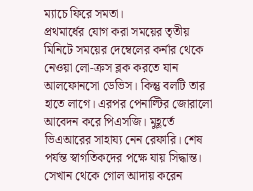ম্যাচে ফিরে সমতা।
প্রথমার্ধের যোগ করা সময়ের তৃতীয় মিনিটে সময়ের দেম্বেলের কর্নার থেকে নেওয়া লো-ক্রস ব্লক করতে যান আলফোনসো ডেভিস। কিন্তু বলটি তার হাতে লাগে। এরপর পেনাল্টির জোরালো আবেদন করে পিএসজি। মুহূর্তে ভিএআরের সাহায্য নেন রেফারি। শেষ পর্যন্ত স্বাগতিকদের পক্ষে যায় সিদ্ধান্ত। সেখান থেকে গোল আদায় করেন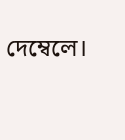দেম্বেলে।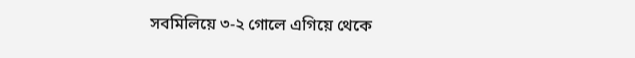সবমিলিয়ে ৩-২ গোলে এগিয়ে থেকে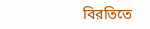বিরতিতে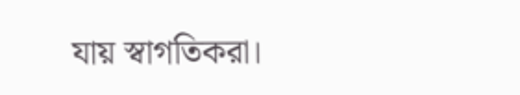যায় স্বাগতিকরা।